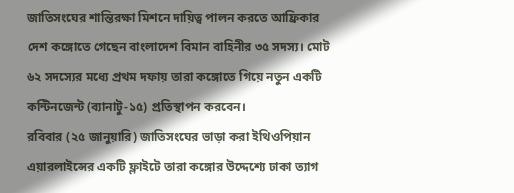জাতিসংঘের শান্তিরক্ষা মিশনে দায়িত্ব পালন করতে আফ্রিকার দেশ কঙ্গোতে গেছেন বাংলাদেশ বিমান বাহিনীর ৩৫ সদস্য। মোট ৬২ সদস্যের মধ্যে প্রথম দফায় তারা কঙ্গোতে গিয়ে নতুন একটি কন্টিনজেন্ট (ব্যানাটু-১৫) প্রতিস্থাপন করবেন।
রবিবার (২৫ জানুয়ারি) জাতিসংঘের ভাড়া করা ইথিওপিয়ান এয়ারলাইন্সের একটি ফ্লাইটে তারা কঙ্গোর উদ্দেশ্যে ঢাকা ত্যাগ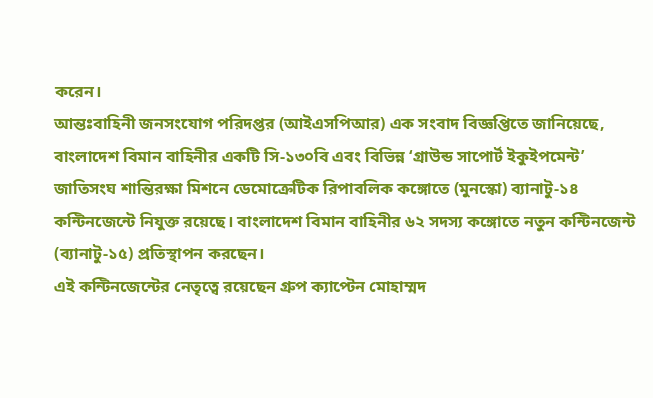করেন।
আন্তঃবাহিনী জনসংযোগ পরিদপ্তর (আইএসপিআর) এক সংবাদ বিজ্ঞপ্তিতে জানিয়েছে, বাংলাদেশ বিমান বাহিনীর একটি সি-১৩০বি এবং বিভিন্ন ‘গ্রাউন্ড সাপোর্ট ইকুইপমেন্ট’ জাতিসংঘ শান্তিরক্ষা মিশনে ডেমোক্রেটিক রিপাবলিক কঙ্গোতে (মুনস্কো) ব্যানাটু-১৪ কন্টিনজেন্টে নিযুক্ত রয়েছে। বাংলাদেশ বিমান বাহিনীর ৬২ সদস্য কঙ্গোতে নতুন কন্টিনজেন্ট (ব্যানাটু-১৫) প্রতিস্থাপন করছেন।
এই কন্টিনজেন্টের নেতৃত্বে রয়েছেন গ্রুপ ক্যাপ্টেন মোহাম্মদ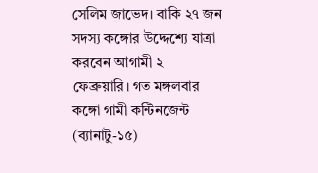সেলিম জাভেদ। বাকি ২৭ জন সদস্য কঙ্গোর উদ্দেশ্যে যাত্রা করবেন আগামী ২ ফেব্রুয়ারি। গত মঙ্গলবার কঙ্গো গামী কন্টিনজেন্ট (ব্যানাটু-১৫)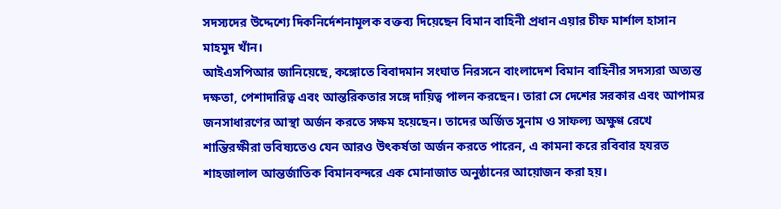সদস্যদের উদ্দেশ্যে দিকনির্দেশনামূলক বক্তব্য দিয়েছেন বিমান বাহিনী প্রধান এয়ার চীফ মার্শাল হাসান মাহমুদ খাঁন।
আইএসপিআর জানিয়েছে, কঙ্গোতে বিবাদমান সংঘাত নিরসনে বাংলাদেশ বিমান বাহিনীর সদস্যরা অত্যন্ত দক্ষতা, পেশাদারিত্ব এবং আন্তরিকতার সঙ্গে দায়িত্ব পালন করছেন। তারা সে দেশের সরকার এবং আপামর জনসাধারণের আস্থা অর্জন করতে সক্ষম হয়েছেন। তাদের অর্জিত সুনাম ও সাফল্য অক্ষুণ্ণ রেখে শান্তিরক্ষীরা ভবিষ্যতেও যেন আরও উৎকর্ষতা অর্জন করতে পারেন, এ কামনা করে রবিবার হযরত শাহজালাল আন্তর্জাতিক বিমানবন্দরে এক মোনাজাত অনুষ্ঠানের আয়োজন করা হয়।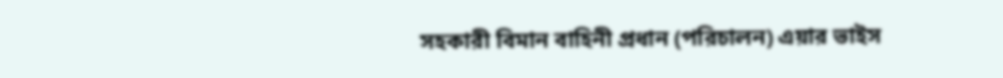সহকারী বিমান বাহিনী প্রধান (পরিচালন) এয়ার ভাইস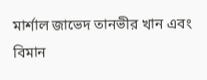মার্শাল জাভেদ তানভীর খান এবং বিমান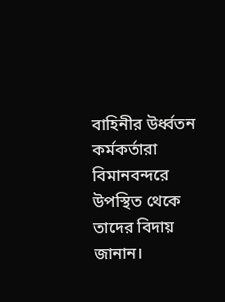বাহিনীর উর্ধ্বতন কর্মকর্তারা বিমানবন্দরে উপস্থিত থেকে তাদের বিদায় জানান।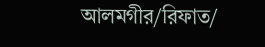আলমগীর/রিফাত/